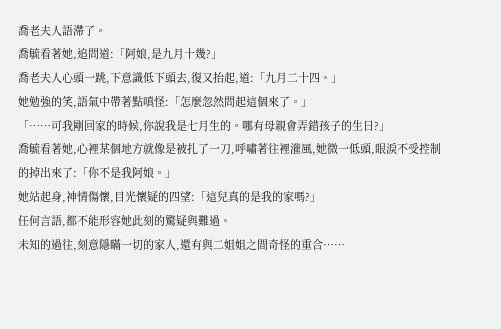喬老夫人語滯了。
喬毓看著她,追問道:「阿娘,是九月十幾?」
喬老夫人心頭一跳,下意識低下頭去,復又抬起,道:「九月二十四。」
她勉強的笑,語氣中帶著點嗔怪:「怎麼忽然問起這個來了。」
「……可我剛回家的時候,你說我是七月生的。哪有母親會弄錯孩子的生日?」
喬毓看著她,心裡某個地方就像是被扎了一刀,呼嘯著往裡灌風,她微一低頭,眼淚不受控制的掉出來了:「你不是我阿娘。」
她站起身,神情傷懷,目光懷疑的四望:「這兒真的是我的家嗎?」
任何言語,都不能形容她此刻的驚疑與難過。
未知的過往,刻意隱瞞一切的家人,還有與二姐姐之間奇怪的重合……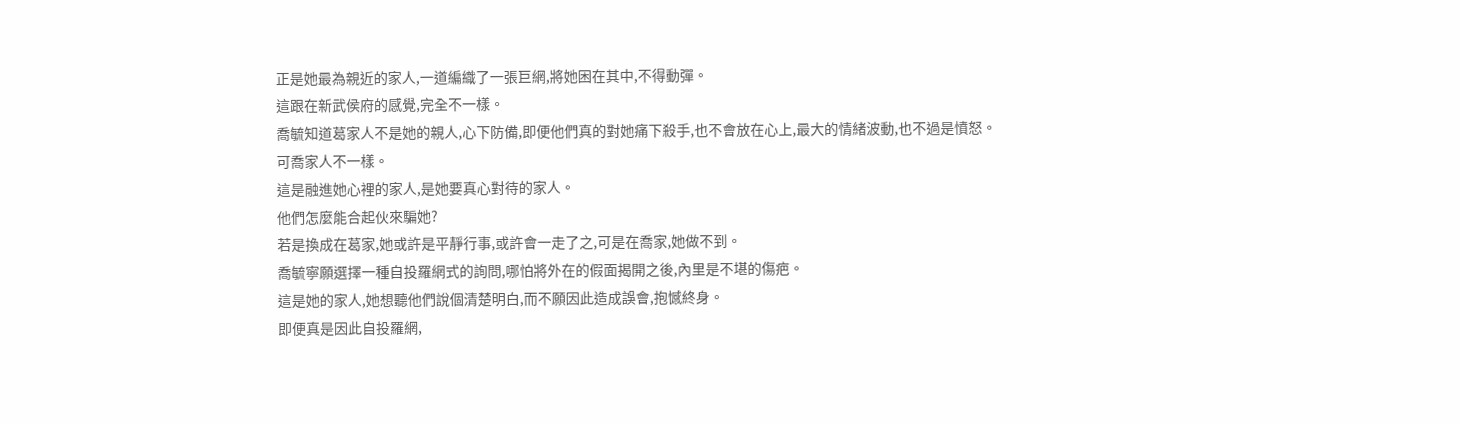正是她最為親近的家人,一道編織了一張巨網,將她困在其中,不得動彈。
這跟在新武侯府的感覺,完全不一樣。
喬毓知道葛家人不是她的親人,心下防備,即便他們真的對她痛下殺手,也不會放在心上,最大的情緒波動,也不過是憤怒。
可喬家人不一樣。
這是融進她心裡的家人,是她要真心對待的家人。
他們怎麼能合起伙來騙她?
若是換成在葛家,她或許是平靜行事,或許會一走了之,可是在喬家,她做不到。
喬毓寧願選擇一種自投羅網式的詢問,哪怕將外在的假面揭開之後,內里是不堪的傷疤。
這是她的家人,她想聽他們說個清楚明白,而不願因此造成誤會,抱憾終身。
即便真是因此自投羅網,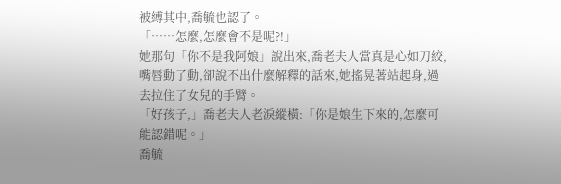被縛其中,喬毓也認了。
「……怎麼,怎麼會不是呢?!」
她那句「你不是我阿娘」說出來,喬老夫人當真是心如刀絞,嘴唇動了動,卻說不出什麼解釋的話來,她搖晃著站起身,過去拉住了女兒的手臂。
「好孩子,」喬老夫人老淚縱橫:「你是娘生下來的,怎麼可能認錯呢。」
喬毓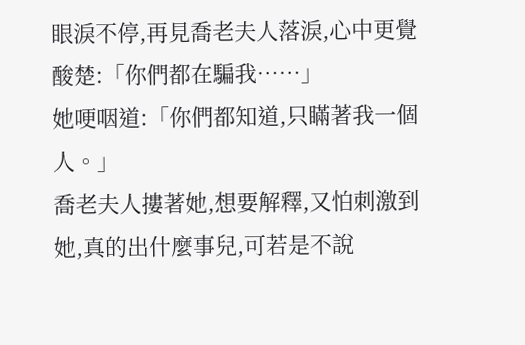眼淚不停,再見喬老夫人落淚,心中更覺酸楚:「你們都在騙我……」
她哽咽道:「你們都知道,只瞞著我一個人。」
喬老夫人摟著她,想要解釋,又怕刺激到她,真的出什麼事兒,可若是不說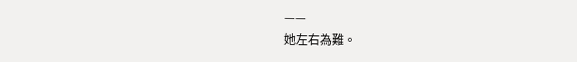——
她左右為難。